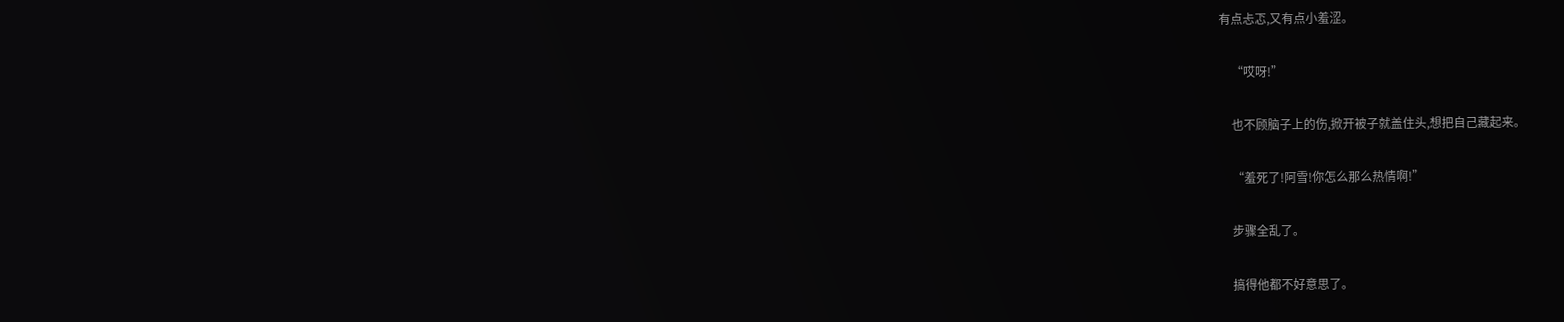有点忐忑,又有点小羞涩。

    “哎呀!”

    也不顾脑子上的伤,掀开被子就盖住头,想把自己藏起来。

    “羞死了!阿雪!你怎么那么热情啊!”

    步骤全乱了。

    搞得他都不好意思了。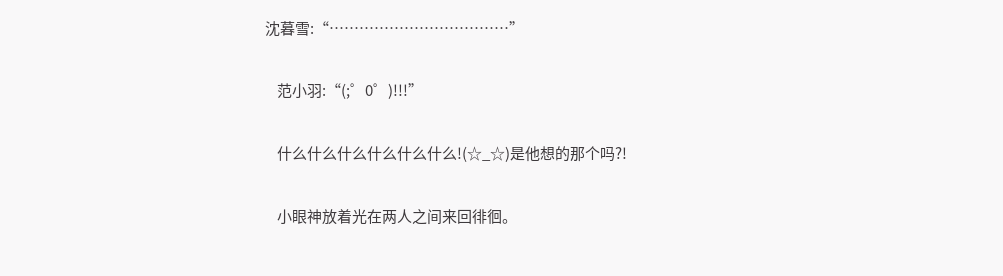沈暮雪:“………………………………”

    范小羽:“(;゜0゜)!!!”

    什么什么什么什么什么什么!(☆_☆)是他想的那个吗?!

    小眼神放着光在两人之间来回徘徊。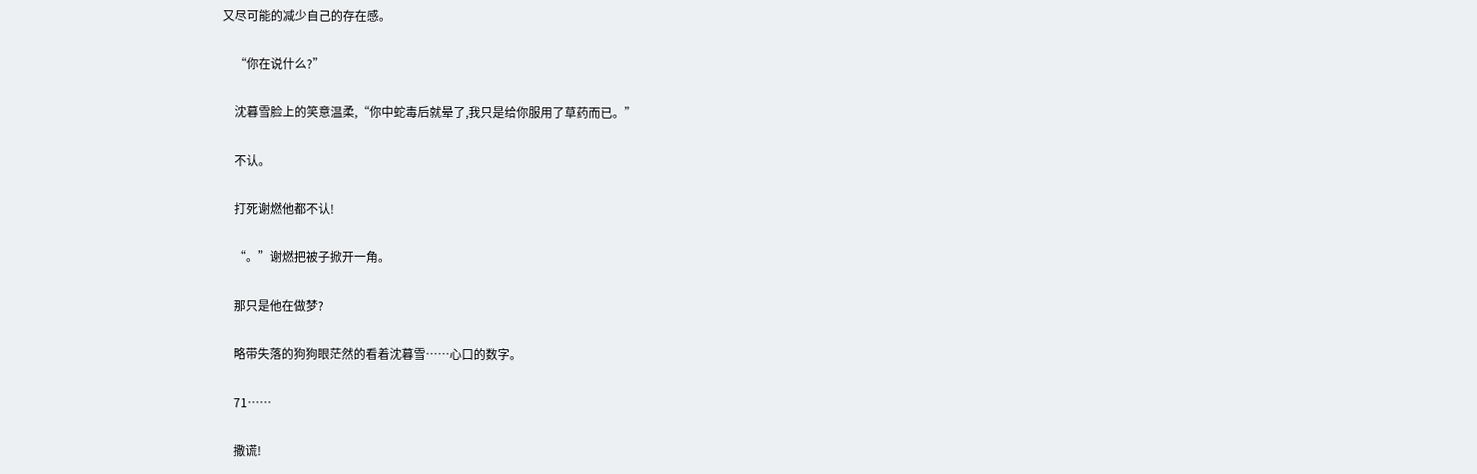又尽可能的减少自己的存在感。

    “你在说什么?”

    沈暮雪脸上的笑意温柔,“你中蛇毒后就晕了,我只是给你服用了草药而已。”

    不认。

    打死谢燃他都不认!

    “。”谢燃把被子掀开一角。

    那只是他在做梦?

    略带失落的狗狗眼茫然的看着沈暮雪……心口的数字。

    71……

    撒谎!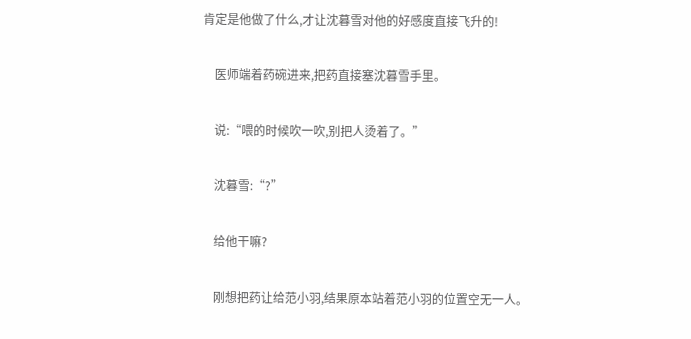肯定是他做了什么,才让沈暮雪对他的好感度直接飞升的!

    医师端着药碗进来,把药直接塞沈暮雪手里。

    说:“喂的时候吹一吹,别把人烫着了。”

    沈暮雪:“?”

    给他干嘛?

    刚想把药让给范小羽,结果原本站着范小羽的位置空无一人。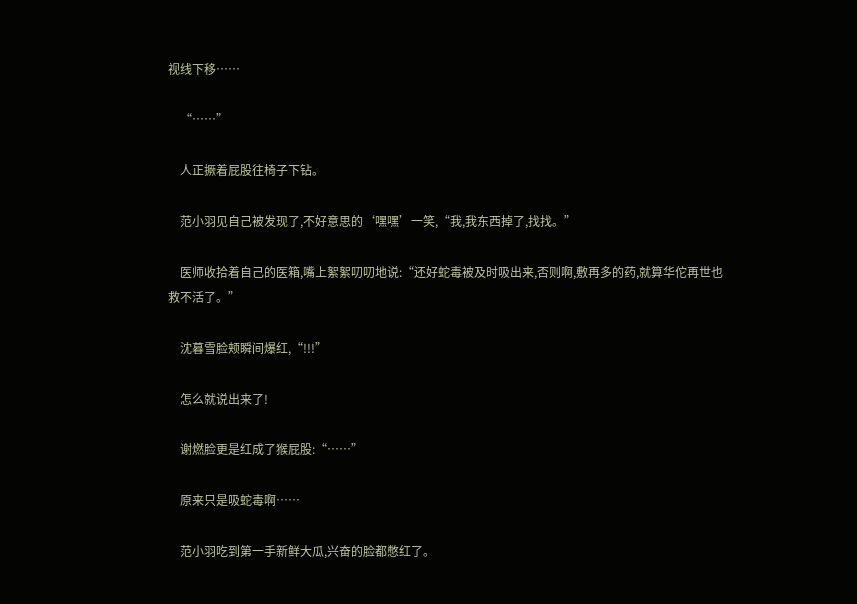视线下移……

    “……”

    人正撅着屁股往椅子下钻。

    范小羽见自己被发现了,不好意思的‘嘿嘿’一笑,“我,我东西掉了,找找。”

    医师收拾着自己的医箱,嘴上絮絮叨叨地说:“还好蛇毒被及时吸出来,否则啊,敷再多的药,就算华佗再世也救不活了。”

    沈暮雪脸颊瞬间爆红,“!!!”

    怎么就说出来了!

    谢燃脸更是红成了猴屁股:“……”

    原来只是吸蛇毒啊……

    范小羽吃到第一手新鲜大瓜,兴奋的脸都憋红了。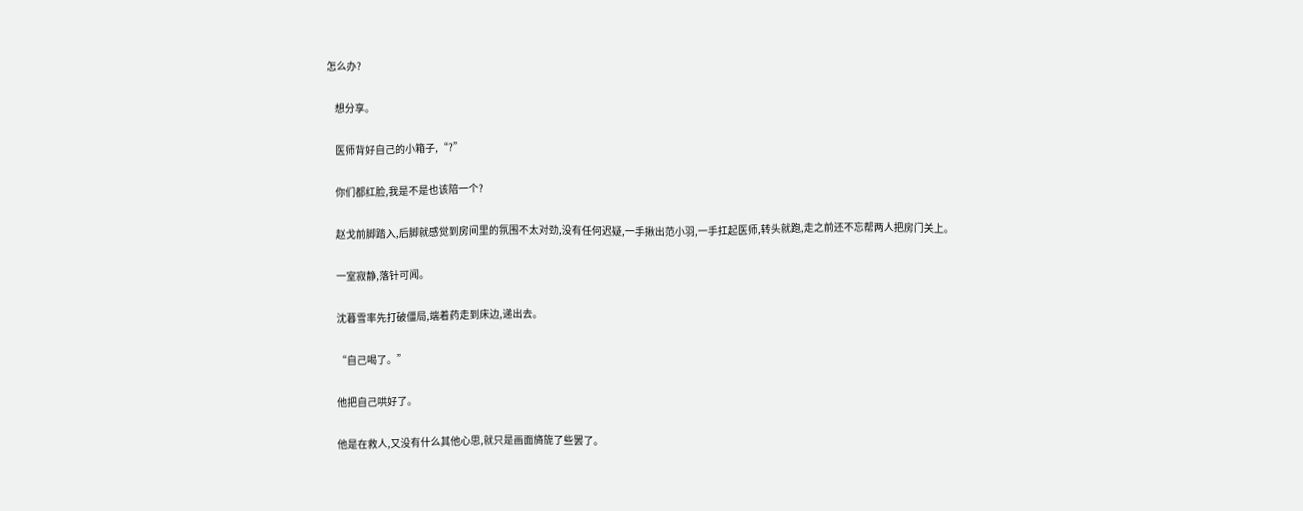怎么办?

    想分享。

    医师背好自己的小箱子,“?”

    你们都红脸,我是不是也该陪一个?

    赵戈前脚踏入,后脚就感觉到房间里的氛围不太对劲,没有任何迟疑,一手揪出范小羽,一手扛起医师,转头就跑,走之前还不忘帮两人把房门关上。

    一室寂静,落针可闻。

    沈暮雪率先打破僵局,端着药走到床边,递出去。

    “自己喝了。”

    他把自己哄好了。

    他是在救人,又没有什么其他心思,就只是画面旖旎了些罢了。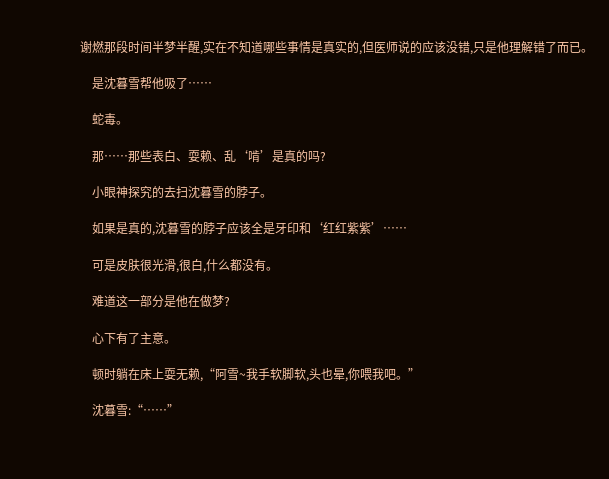谢燃那段时间半梦半醒,实在不知道哪些事情是真实的,但医师说的应该没错,只是他理解错了而已。

    是沈暮雪帮他吸了……

    蛇毒。

    那……那些表白、耍赖、乱‘啃’是真的吗?

    小眼神探究的去扫沈暮雪的脖子。

    如果是真的,沈暮雪的脖子应该全是牙印和‘红红紫紫’……

    可是皮肤很光滑,很白,什么都没有。

    难道这一部分是他在做梦?

    心下有了主意。

    顿时躺在床上耍无赖,“阿雪~我手软脚软,头也晕,你喂我吧。”

    沈暮雪:“……”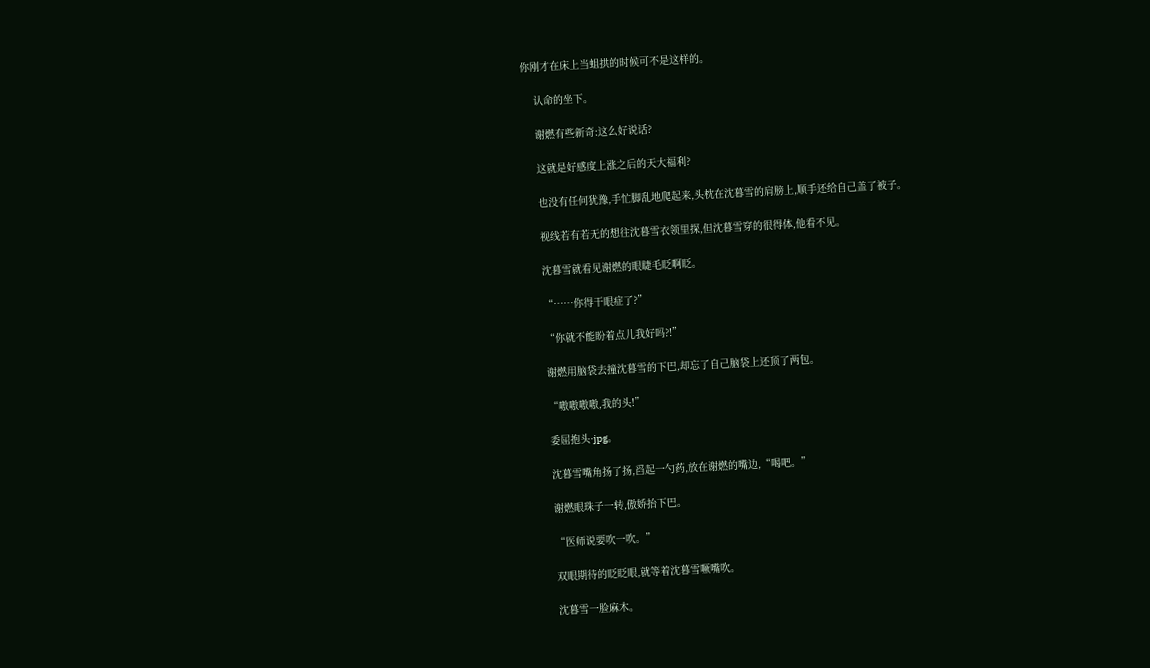你刚才在床上当蛆拱的时候可不是这样的。

    认命的坐下。

    谢燃有些新奇:这么好说话?

    这就是好感度上涨之后的天大福利?

    也没有任何犹豫,手忙脚乱地爬起来,头枕在沈暮雪的肩膀上,顺手还给自己盖了被子。

    视线若有若无的想往沈暮雪衣领里探,但沈暮雪穿的很得体,他看不见。

    沈暮雪就看见谢燃的眼睫毛眨啊眨。

    “……你得干眼症了?”

    “你就不能盼着点儿我好吗?!”

    谢燃用脑袋去撞沈暮雪的下巴,却忘了自己脑袋上还顶了两包。

    “嗷嗷嗷嗷,我的头!”

    委屈抱头·jpg。

    沈暮雪嘴角扬了扬,舀起一勺药,放在谢燃的嘴边,“喝吧。”

    谢燃眼珠子一转,傲娇抬下巴。

    “医师说要吹一吹。”

    双眼期待的眨眨眼,就等着沈暮雪噘嘴吹。

    沈暮雪一脸麻木。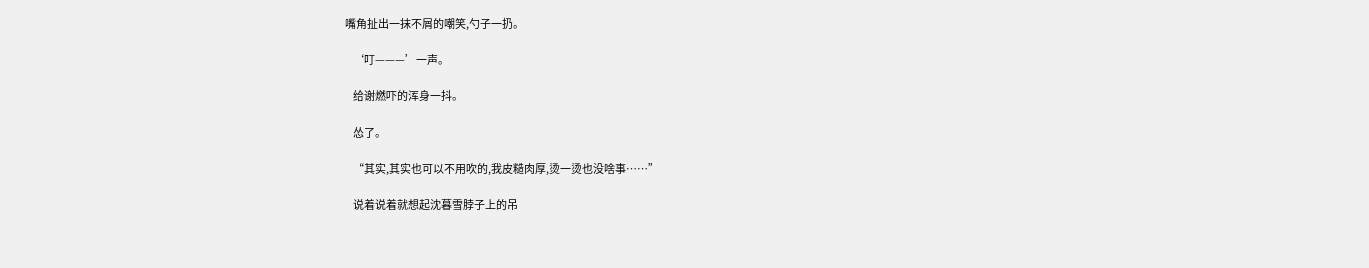嘴角扯出一抹不屑的嘲笑,勺子一扔。

    ‘叮———’一声。

    给谢燃吓的浑身一抖。

    怂了。

    “其实,其实也可以不用吹的,我皮糙肉厚,烫一烫也没啥事……”

    说着说着就想起沈暮雪脖子上的吊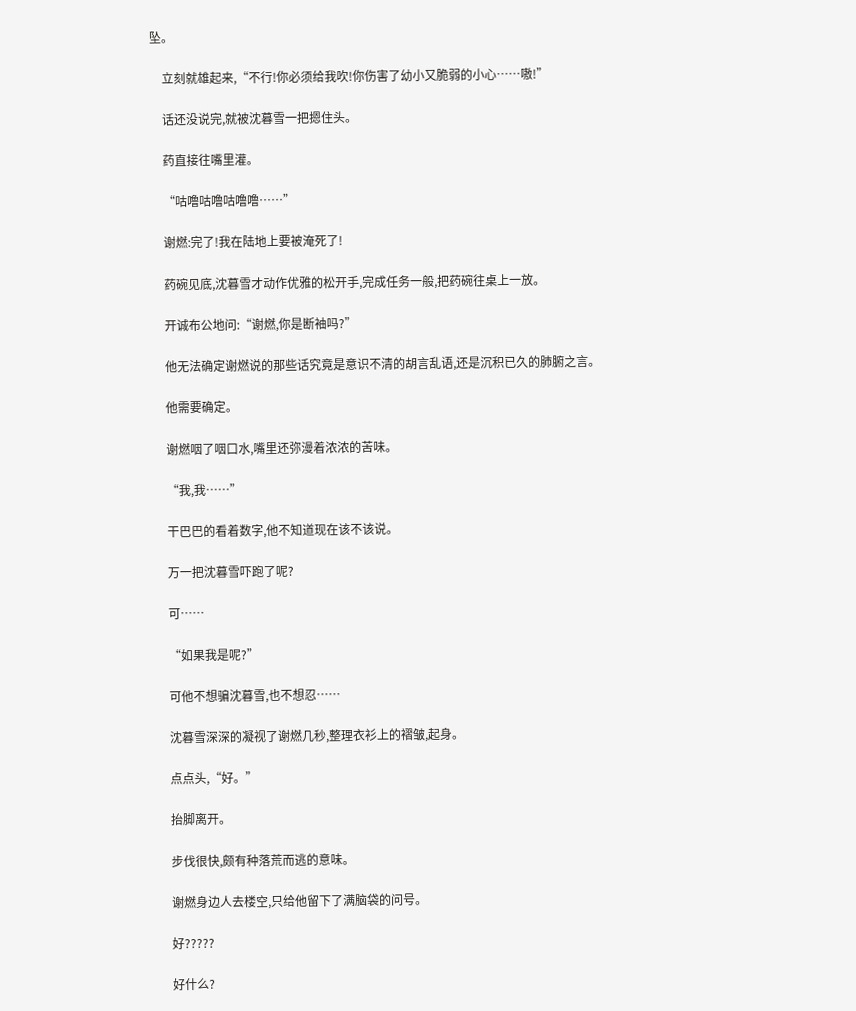坠。

    立刻就雄起来,“不行!你必须给我吹!你伤害了幼小又脆弱的小心……嗷!”

    话还没说完,就被沈暮雪一把摁住头。

    药直接往嘴里灌。

    “咕噜咕噜咕噜噜……”

    谢燃:完了!我在陆地上要被淹死了!

    药碗见底,沈暮雪才动作优雅的松开手,完成任务一般,把药碗往桌上一放。

    开诚布公地问:“谢燃,你是断袖吗?”

    他无法确定谢燃说的那些话究竟是意识不清的胡言乱语,还是沉积已久的肺腑之言。

    他需要确定。

    谢燃咽了咽口水,嘴里还弥漫着浓浓的苦味。

    “我,我……”

    干巴巴的看着数字,他不知道现在该不该说。

    万一把沈暮雪吓跑了呢?

    可……

    “如果我是呢?”

    可他不想骗沈暮雪,也不想忍……

    沈暮雪深深的凝视了谢燃几秒,整理衣衫上的褶皱,起身。

    点点头,“好。”

    抬脚离开。

    步伐很快,颇有种落荒而逃的意味。

    谢燃身边人去楼空,只给他留下了满脑袋的问号。

    好?????

    好什么?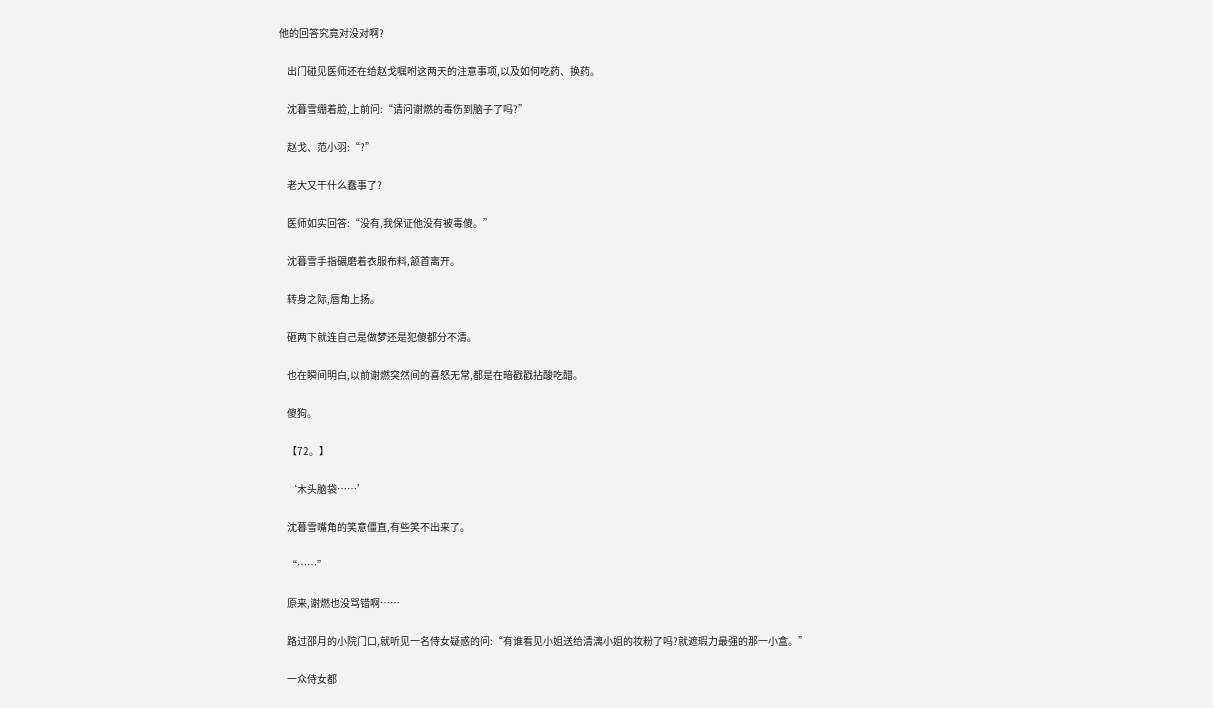他的回答究竟对没对啊?

    出门碰见医师还在给赵戈嘱咐这两天的注意事项,以及如何吃药、换药。

    沈暮雪绷着脸,上前问:“请问谢燃的毒伤到脑子了吗?”

    赵戈、范小羽:“?”

    老大又干什么蠢事了?

    医师如实回答:“没有,我保证他没有被毒傻。”

    沈暮雪手指碾磨着衣服布料,颔首离开。

    转身之际,唇角上扬。

    砸两下就连自己是做梦还是犯傻都分不清。

    也在瞬间明白,以前谢燃突然间的喜怒无常,都是在暗戳戳拈酸吃醋。

    傻狗。

    【72。】

    ‘木头脑袋……’

    沈暮雪嘴角的笑意僵直,有些笑不出来了。

    “……”

    原来,谢燃也没骂错啊……

    路过邵月的小院门口,就听见一名侍女疑惑的问:“有谁看见小姐送给清漓小姐的妆粉了吗?就遮瑕力最强的那一小盒。”

    一众侍女都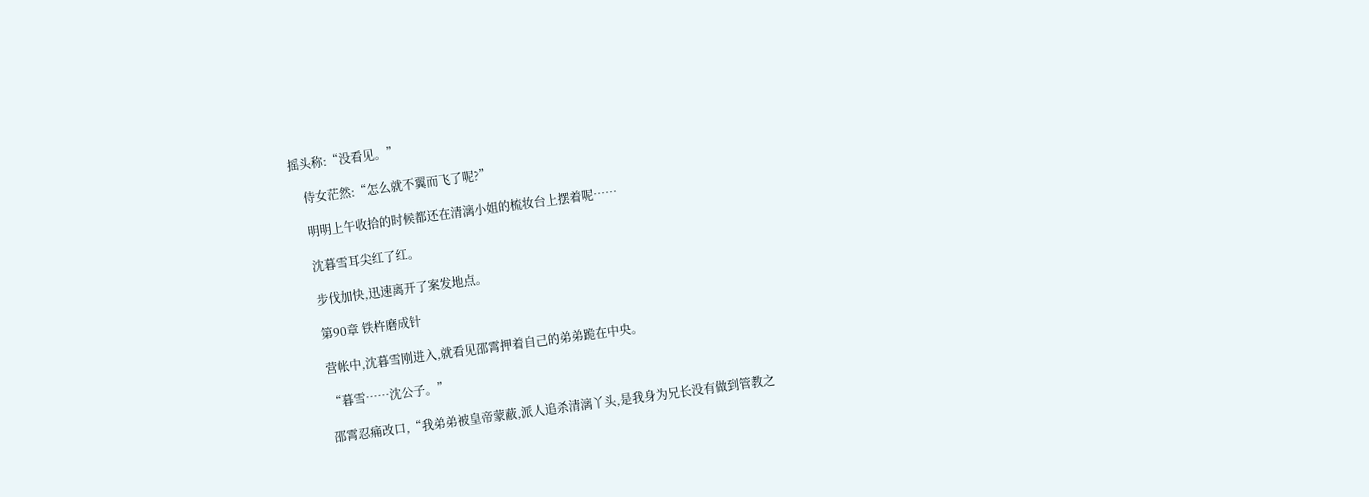摇头称:“没看见。”

    侍女茫然:“怎么就不翼而飞了呢?”

    明明上午收拾的时候都还在清漓小姐的梳妆台上摆着呢……

    沈暮雪耳尖红了红。

    步伐加快,迅速离开了案发地点。

    第90章 铁杵磨成针

    营帐中,沈暮雪刚进入,就看见邵霄押着自己的弟弟跪在中央。

    “暮雪……沈公子。”

    邵霄忍痛改口,“我弟弟被皇帝蒙蔽,派人追杀清漓丫头,是我身为兄长没有做到管教之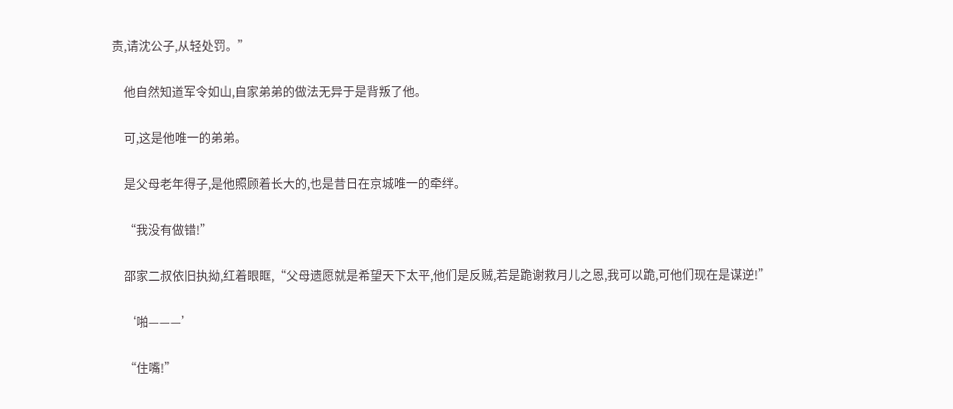责,请沈公子,从轻处罚。”

    他自然知道军令如山,自家弟弟的做法无异于是背叛了他。

    可,这是他唯一的弟弟。

    是父母老年得子,是他照顾着长大的,也是昔日在京城唯一的牵绊。

    “我没有做错!”

    邵家二叔依旧执拗,红着眼眶,“父母遗愿就是希望天下太平,他们是反贼,若是跪谢救月儿之恩,我可以跪,可他们现在是谋逆!”

    ‘啪———’

    “住嘴!”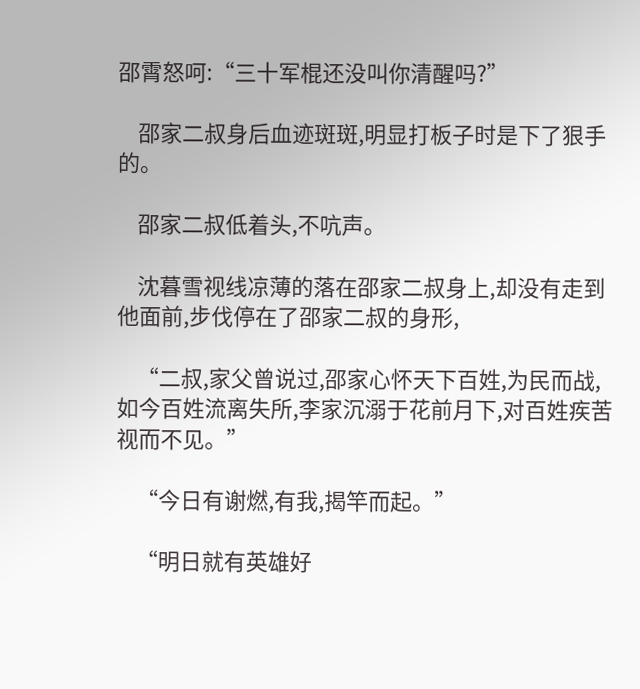邵霄怒呵:“三十军棍还没叫你清醒吗?”

    邵家二叔身后血迹斑斑,明显打板子时是下了狠手的。

    邵家二叔低着头,不吭声。

    沈暮雪视线凉薄的落在邵家二叔身上,却没有走到他面前,步伐停在了邵家二叔的身形,

    “二叔,家父曾说过,邵家心怀天下百姓,为民而战,如今百姓流离失所,李家沉溺于花前月下,对百姓疾苦视而不见。”

    “今日有谢燃,有我,揭竿而起。”

    “明日就有英雄好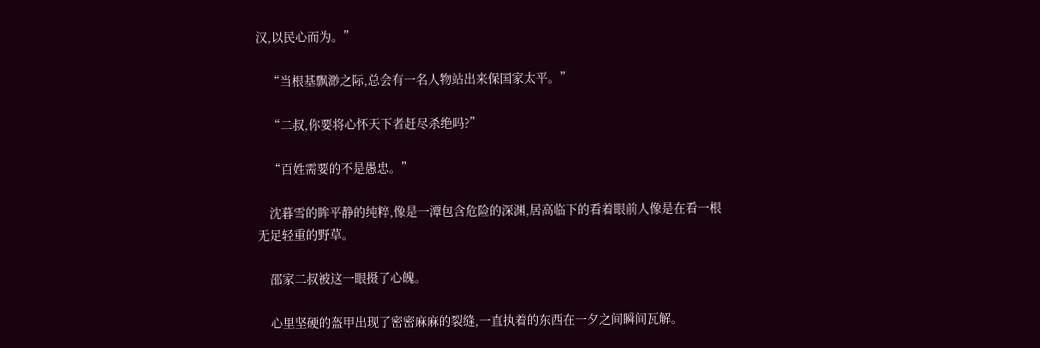汉,以民心而为。”

    “当根基飘渺之际,总会有一名人物站出来保国家太平。”

    “二叔,你要将心怀天下者赶尽杀绝吗?”

    “百姓需要的不是愚忠。”

    沈暮雪的眸平静的纯粹,像是一潭包含危险的深渊,居高临下的看着眼前人像是在看一根无足轻重的野草。

    邵家二叔被这一眼摄了心魄。

    心里坚硬的盔甲出现了密密麻麻的裂缝,一直执着的东西在一夕之间瞬间瓦解。